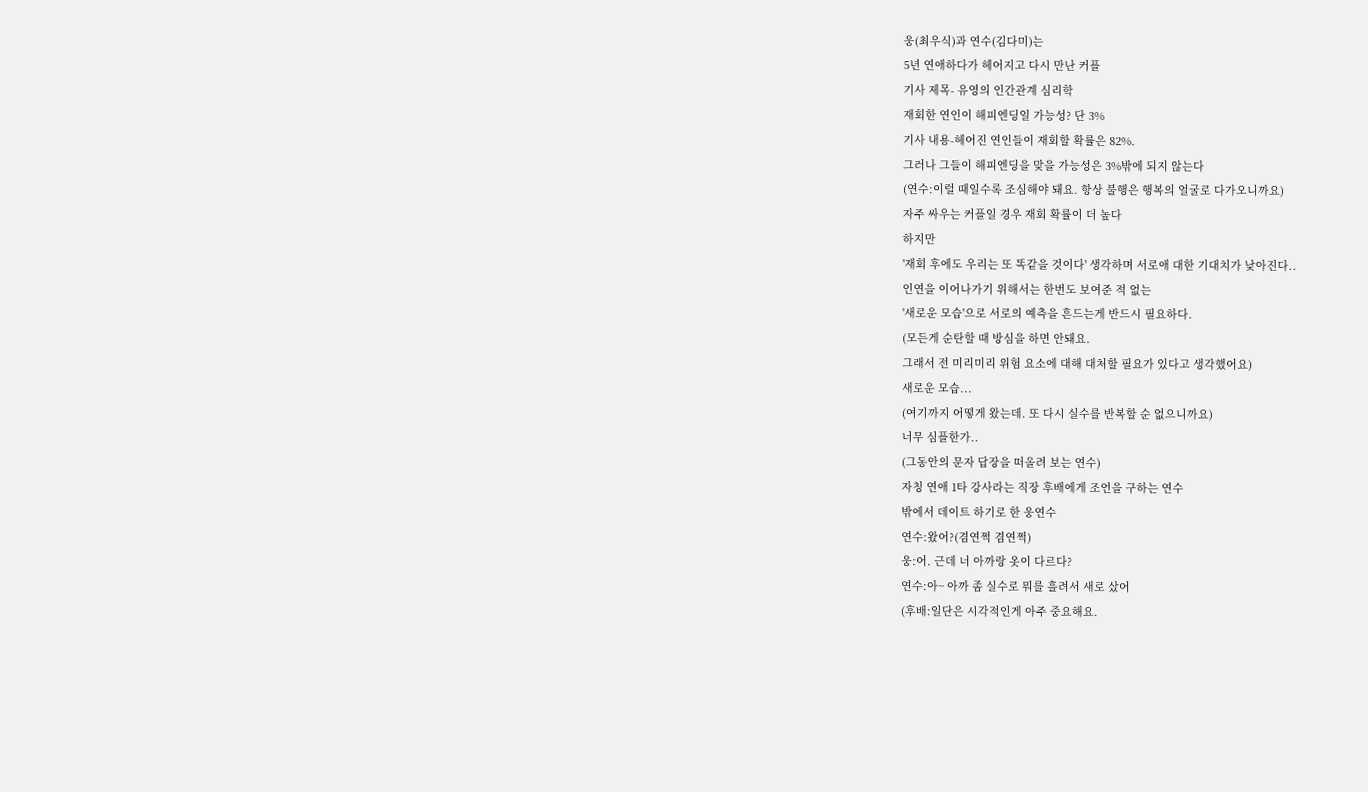웅(최우식)과 연수(김다미)는
5년 연애하다가 헤어지고 다시 만난 커플
기사 제목- 유영의 인간관계 심리학
재회한 연인이 해피엔딩일 가능성? 단 3%
기사 내용-헤어진 연인들이 재회할 확률은 82%.
그러나 그들이 해피엔딩을 맞을 가능성은 3%밖에 되지 않는다
(연수:이럴 때일수록 조심해야 돼요. 항상 불행은 행복의 얼굴로 다가오니까요)
자주 싸우는 커플일 경우 재회 확률이 더 높다
하지만
'재회 후에도 우리는 또 똑같을 것이다' 생각하며 서로애 대한 기대치가 낮아진다..
인연을 이어나가기 위해서는 한번도 보여준 적 없는
'새로운 모습'으로 서로의 예측을 흔드는게 반드시 필요하다.
(모든게 순탄할 때 방심을 하면 안돼요.
그래서 전 미리미리 위험 요소에 대해 대처할 필요가 있다고 생각했어요)
새로운 모습...
(여기까지 어떻게 왔는데. 또 다시 실수를 반복할 순 없으니까요)
너무 심플한가..
(그동안의 문자 답장을 떠올려 보는 연수)
자칭 연애 1타 강사라는 직장 후배에게 조언을 구하는 연수
밖에서 데이트 하기로 한 웅연수
연수:왔어?(겸연쩍 겸연쩍)
웅:어. 근데 너 아까랑 옷이 다르다?
연수:아~ 아까 좀 실수로 뭐를 흘려서 새로 샀어
(후배:일단은 시각적인게 아주 중요해요.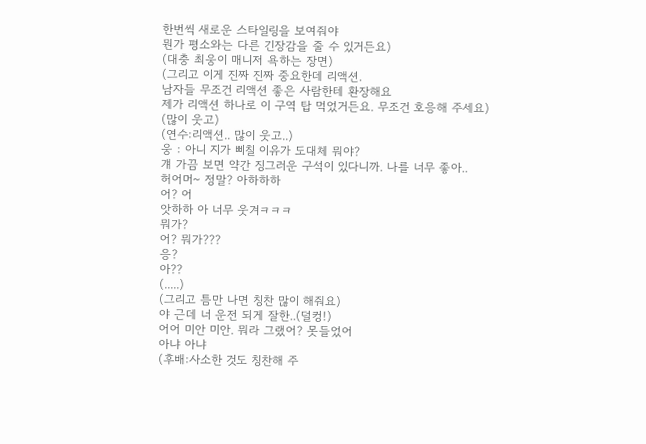한번씩 새로운 스타일링을 보여줘야
뭔가 평소와는 다른 긴장감을 줄 수 있거든요)
(대충 최웅이 매니저 욕하는 장면)
(그리고 이게 진짜 진짜 중요한데 리액션.
남자들 무조건 리액션 좋은 사람한테 환장해요
제가 리액션 하나로 이 구역 탑 먹었거든요. 무조건 호응해 주세요)
(많이 웃고)
(연수:리액션.. 많이 웃고..)
웅 : 아니 지가 삐칠 이유가 도대체 뭐야?
걔 가끔 보면 약간 징그러운 구석이 있다니까. 나를 너무 좋아..
허어머~ 정말? 아하하하
어? 어
앗하하 아 너무 웃겨ㅋㅋㅋ
뭐가?
어? 뭐가???
응?
아??
(.....)
(그리고 틈만 나면 칭찬 많이 해줘요)
야 근데 너 운전 되게 잘한..(덜컹!)
어어 미안 미안. 뭐라 그랬어? 못들었어
아냐 아냐
(후배:사소한 것도 칭찬해 주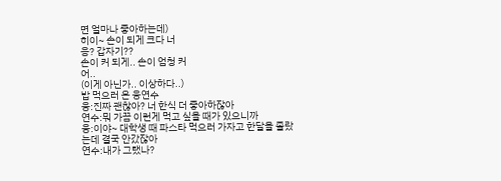면 얼마나 좋아하는데)
히이~ 손이 되게 크다 너
응? 갑자기??
손이 커 되게.. 손이 엄청 커
어..
(이게 아닌가.. 이상하다..)
밥 먹으러 온 웅연수
웅:진짜 괜찮아? 너 한식 더 좋아하잖아
연수:뭐 가끔 이런게 먹고 싶을 때가 있으니까
웅:이야~ 대학생 때 파스타 먹으러 가자고 한달을 졸랐는데 결국 안갔잖아
연수:내가 그랬나?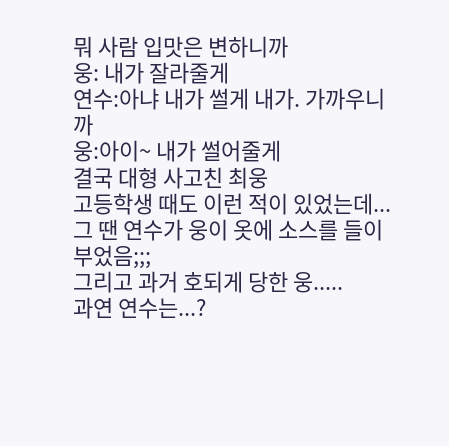뭐 사람 입맛은 변하니까
웅: 내가 잘라줄게
연수:아냐 내가 썰게 내가. 가까우니까
웅:아이~ 내가 썰어줄게
결국 대형 사고친 최웅
고등학생 때도 이런 적이 있었는데...
그 땐 연수가 웅이 옷에 소스를 들이 부었음;;;
그리고 과거 호되게 당한 웅.....
과연 연수는...?